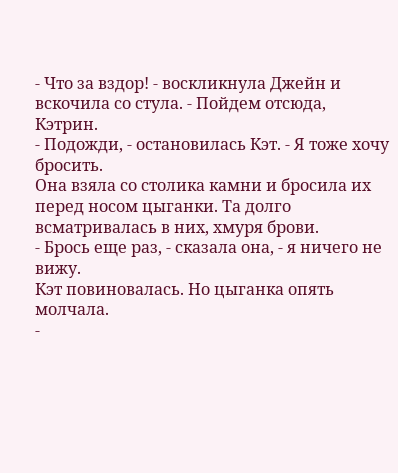- Что за вздор! - воскликнула Джейн и вскочила со стула. - Пойдем отсюда, Кэтрин.
- Подожди, - остановилась Кэт. - Я тоже хочу бросить.
Она взяла со столика камни и бросила их перед носом цыганки. Та долго всматривалась в них, хмуря брови.
- Брось еще раз, - сказала она, - я ничего не вижу.
Кэт повиновалась. Но цыганка опять молчала.
-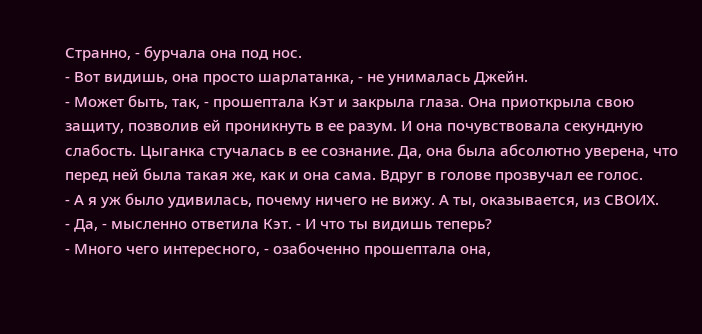Странно, - бурчала она под нос.
- Вот видишь, она просто шарлатанка, - не унималась Джейн.
- Может быть, так, - прошептала Кэт и закрыла глаза. Она приоткрыла свою защиту, позволив ей проникнуть в ее разум. И она почувствовала секундную слабость. Цыганка стучалась в ее сознание. Да, она была абсолютно уверена, что перед ней была такая же, как и она сама. Вдруг в голове прозвучал ее голос.
- А я уж было удивилась, почему ничего не вижу. А ты, оказывается, из СВОИХ.
- Да, - мысленно ответила Кэт. - И что ты видишь теперь?
- Много чего интересного, - озабоченно прошептала она,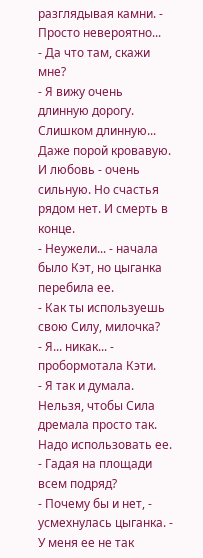разглядывая камни. - Просто невероятно...
- Да что там, скажи мне?
- Я вижу очень длинную дорогу. Слишком длинную... Даже порой кровавую. И любовь - очень сильную. Но счастья рядом нет. И смерть в конце.
- Неужели... - начала было Кэт, но цыганка перебила ее.
- Как ты используешь свою Силу, милочка?
- Я... никак... - пробормотала Кэти.
- Я так и думала. Нельзя, чтобы Сила дремала просто так. Надо использовать ее.
- Гадая на площади всем подряд?
- Почему бы и нет, - усмехнулась цыганка. - У меня ее не так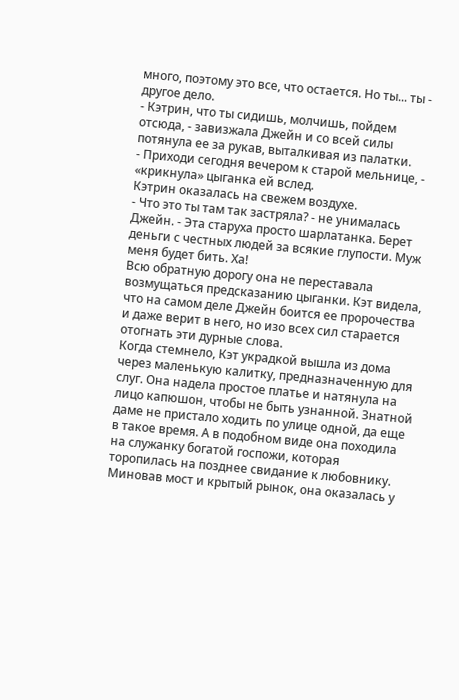много, поэтому это все, что остается. Но ты... ты - другое дело.
- Кэтрин, что ты сидишь, молчишь, пойдем отсюда, - завизжала Джейн и со всей силы потянула ее за рукав, выталкивая из палатки.
- Приходи сегодня вечером к старой мельнице, - «крикнула» цыганка ей вслед.
Кэтрин оказалась на свежем воздухе.
- Что это ты там так застряла? - не унималась Джейн. - Эта старуха просто шарлатанка. Берет деньги с честных людей за всякие глупости. Муж меня будет бить. Ха!
Всю обратную дорогу она не переставала возмущаться предсказанию цыганки. Кэт видела, что на самом деле Джейн боится ее пророчества и даже верит в него, но изо всех сил старается отогнать эти дурные слова.
Когда стемнело, Кэт украдкой вышла из дома через маленькую калитку, предназначенную для слуг. Она надела простое платье и натянула на лицо капюшон, чтобы не быть узнанной. Знатной даме не пристало ходить по улице одной, да еще в такое время. А в подобном виде она походила на служанку богатой госпожи, которая торопилась на позднее свидание к любовнику. Миновав мост и крытый рынок, она оказалась у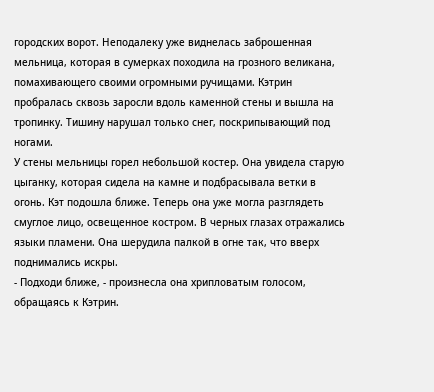городских ворот. Неподалеку уже виднелась заброшенная мельница, которая в сумерках походила на грозного великана, помахивающего своими огромными ручищами. Кэтрин пробралась сквозь заросли вдоль каменной стены и вышла на тропинку. Тишину нарушал только снег, поскрипывающий под ногами.
У стены мельницы горел небольшой костер. Она увидела старую цыганку, которая сидела на камне и подбрасывала ветки в огонь. Кэт подошла ближе. Теперь она уже могла разглядеть смуглое лицо, освещенное костром. В черных глазах отражались языки пламени. Она шерудила палкой в огне так, что вверх поднимались искры.
- Подходи ближе, - произнесла она хрипловатым голосом, обращаясь к Кэтрин.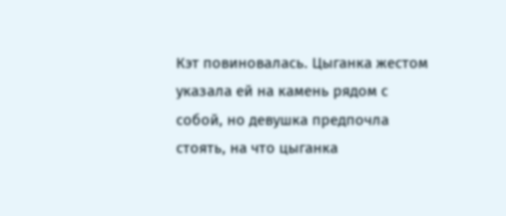Кэт повиновалась. Цыганка жестом указала ей на камень рядом с собой, но девушка предпочла стоять, на что цыганка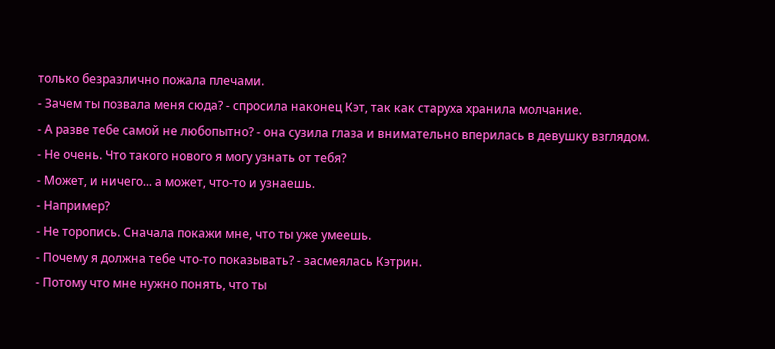только безразлично пожала плечами.
- Зачем ты позвала меня сюда? - спросила наконец Кэт, так как старуха хранила молчание.
- А разве тебе самой не любопытно? - она сузила глаза и внимательно вперилась в девушку взглядом.
- Не очень. Что такого нового я могу узнать от тебя?
- Может, и ничего... а может, что-то и узнаешь.
- Например?
- Не торопись. Сначала покажи мне, что ты уже умеешь.
- Почему я должна тебе что-то показывать? - засмеялась Кэтрин.
- Потому что мне нужно понять, что ты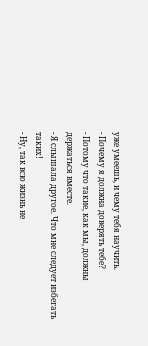уже умеешь, и чему тебя научить.
- Почему я должна доверять тебе?
- Потому что такие, как мы, должны держаться вместе.
- Я слышала другое. Что мне следует избегать таких!
- Ну, так всю жизнь не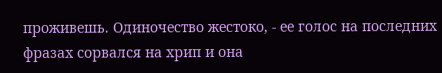проживешь. Одиночество жестоко, - ее голос на последних фразах сорвался на хрип и она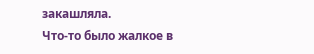закашляла.
Что-то было жалкое в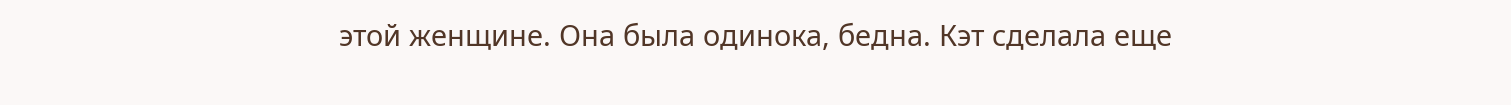этой женщине. Она была одинока, бедна. Кэт сделала еще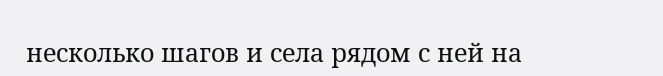несколько шагов и села рядом с ней на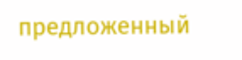предложенный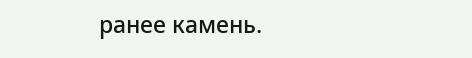ранее камень.